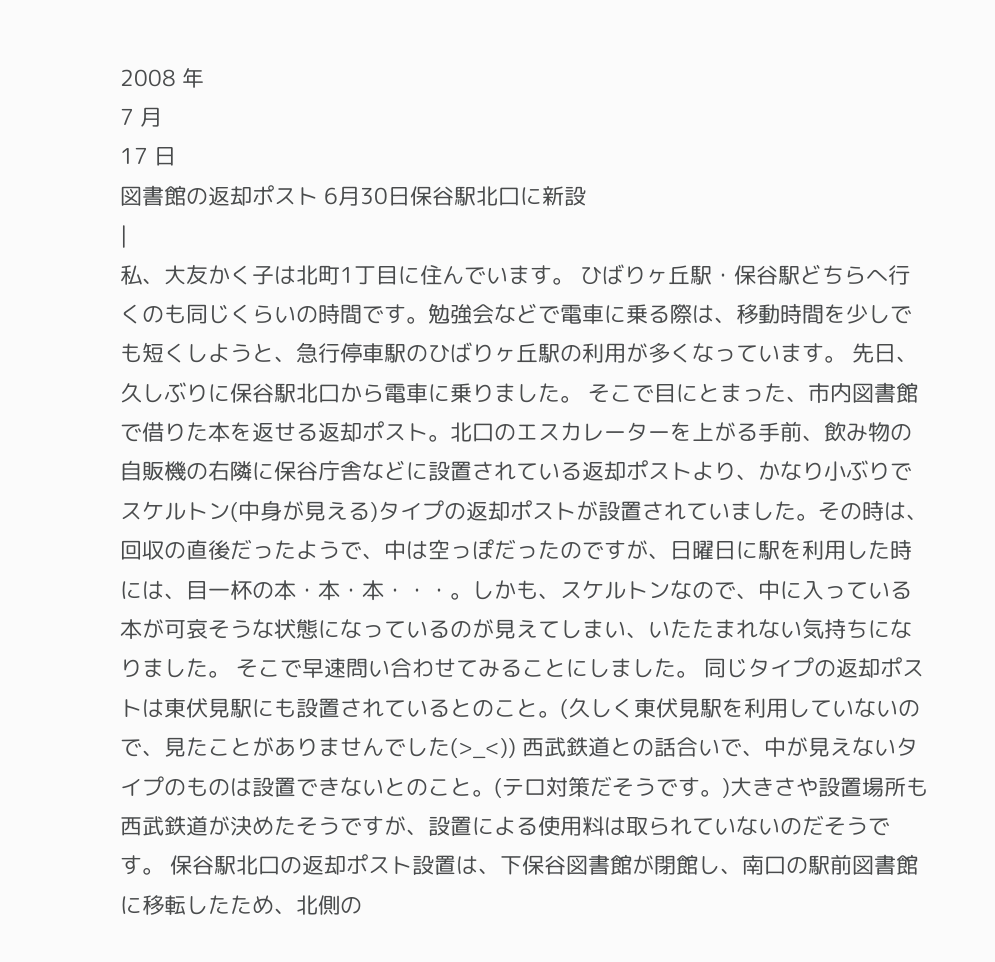2008 年
7 月
17 日
図書館の返却ポスト 6月30日保谷駅北口に新設
|
私、大友かく子は北町1丁目に住んでいます。 ひばりヶ丘駅・保谷駅どちらへ行くのも同じくらいの時間です。勉強会などで電車に乗る際は、移動時間を少しでも短くしようと、急行停車駅のひばりヶ丘駅の利用が多くなっています。 先日、久しぶりに保谷駅北口から電車に乗りました。 そこで目にとまった、市内図書館で借りた本を返せる返却ポスト。北口のエスカレーターを上がる手前、飲み物の自販機の右隣に保谷庁舎などに設置されている返却ポストより、かなり小ぶりでスケルトン(中身が見える)タイプの返却ポストが設置されていました。その時は、回収の直後だったようで、中は空っぽだったのですが、日曜日に駅を利用した時には、目一杯の本・本・本・・・。しかも、スケルトンなので、中に入っている本が可哀そうな状態になっているのが見えてしまい、いたたまれない気持ちになりました。 そこで早速問い合わせてみることにしました。 同じタイプの返却ポストは東伏見駅にも設置されているとのこと。(久しく東伏見駅を利用していないので、見たことがありませんでした(>_<)) 西武鉄道との話合いで、中が見えないタイプのものは設置できないとのこと。(テロ対策だそうです。)大きさや設置場所も西武鉄道が決めたそうですが、設置による使用料は取られていないのだそうです。 保谷駅北口の返却ポスト設置は、下保谷図書館が閉館し、南口の駅前図書館に移転したため、北側の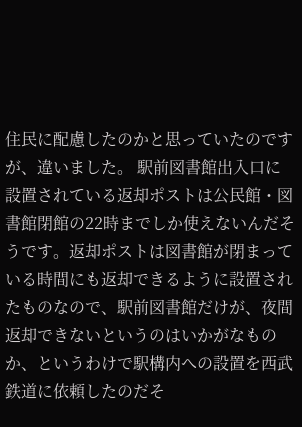住民に配慮したのかと思っていたのですが、違いました。 駅前図書館出入口に設置されている返却ポストは公民館・図書館閉館の22時までしか使えないんだそうです。返却ポストは図書館が閉まっている時間にも返却できるように設置されたものなので、駅前図書館だけが、夜間返却できないというのはいかがなものか、というわけで駅構内への設置を西武鉄道に依頼したのだそ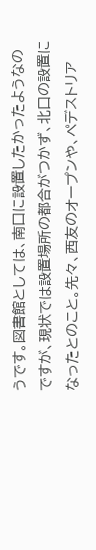うです。図書館としては、南口に設置したかったようなのですが、現状では設置場所の都合がつかず、北口の設置になったとのこと。先々、西友のオープンや、ペデストリア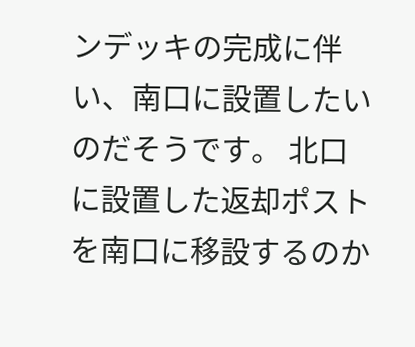ンデッキの完成に伴い、南口に設置したいのだそうです。 北口に設置した返却ポストを南口に移設するのか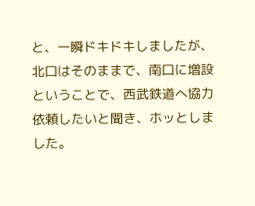と、一瞬ドキドキしましたが、北口はそのままで、南口に増設ということで、西武鉄道へ協力依頼したいと聞き、ホッとしました。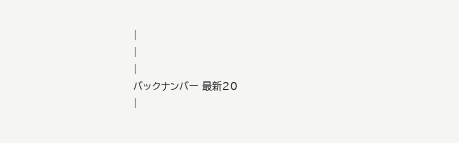|
|
|
バックナンバー 最新20
|